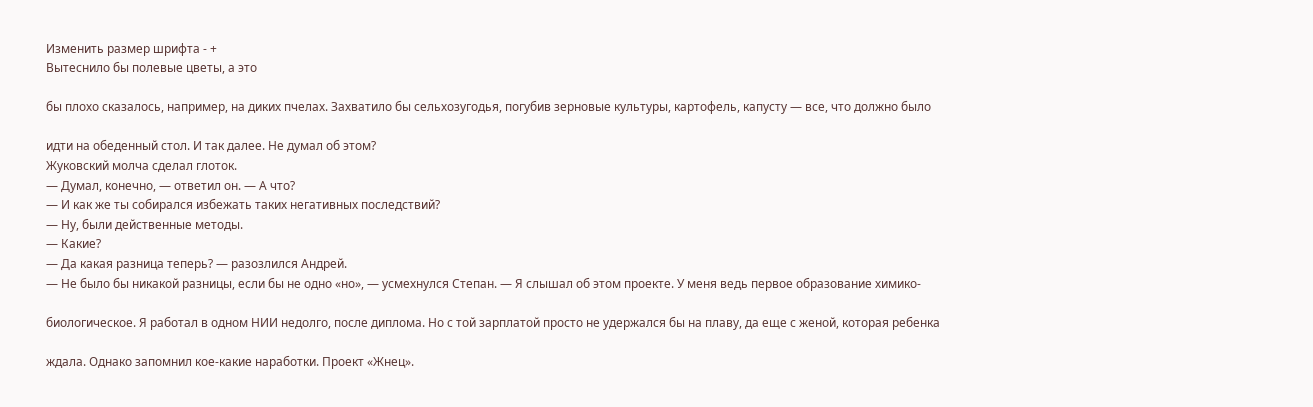Изменить размер шрифта - +
Вытеснило бы полевые цветы, а это

бы плохо сказалось, например, на диких пчелах. Захватило бы сельхозугодья, погубив зерновые культуры, картофель, капусту — все, что должно было

идти на обеденный стол. И так далее. Не думал об этом?
Жуковский молча сделал глоток.
— Думал, конечно, — ответил он. — А что?
— И как же ты собирался избежать таких негативных последствий?
— Ну, были действенные методы.
— Какие?
— Да какая разница теперь? — разозлился Андрей.
— Не было бы никакой разницы, если бы не одно «но», — усмехнулся Степан. — Я слышал об этом проекте. У меня ведь первое образование химико-

биологическое. Я работал в одном НИИ недолго, после диплома. Но с той зарплатой просто не удержался бы на плаву, да еще с женой, которая ребенка

ждала. Однако запомнил кое-какие наработки. Проект «Жнец».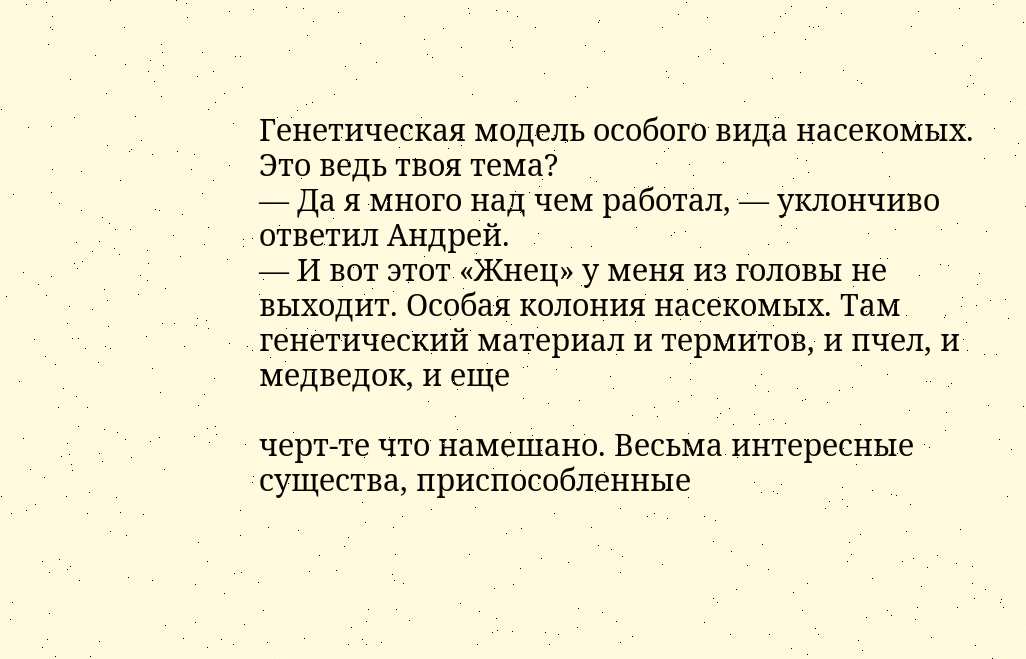Генетическая модель особого вида насекомых. Это ведь твоя тема?
— Да я много над чем работал, — уклончиво ответил Андрей.
— И вот этот «Жнец» у меня из головы не выходит. Особая колония насекомых. Там генетический материал и термитов, и пчел, и медведок, и еще

черт-те что намешано. Весьма интересные существа, приспособленные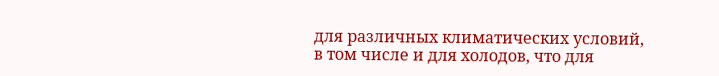для различных климатических условий, в том числе и для холодов, что для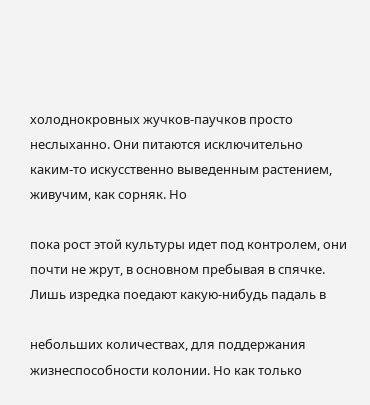холоднокровных жучков-паучков просто неслыханно. Они питаются исключительно каким-то искусственно выведенным растением, живучим, как сорняк. Но

пока рост этой культуры идет под контролем, они почти не жрут, в основном пребывая в спячке. Лишь изредка поедают какую-нибудь падаль в

небольших количествах, для поддержания жизнеспособности колонии. Но как только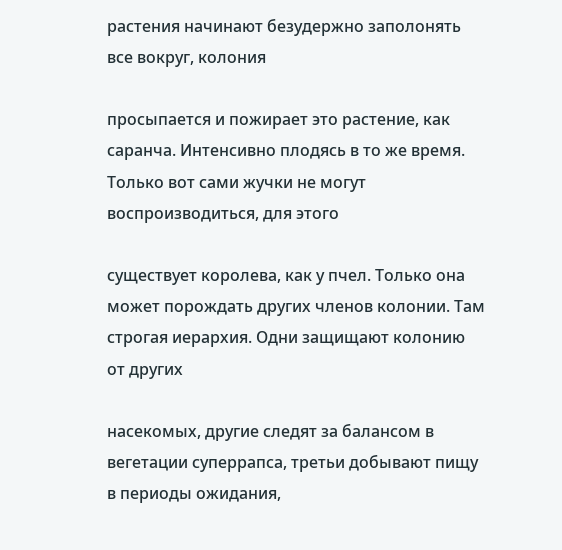растения начинают безудержно заполонять все вокруг, колония

просыпается и пожирает это растение, как саранча. Интенсивно плодясь в то же время. Только вот сами жучки не могут воспроизводиться, для этого

существует королева, как у пчел. Только она может порождать других членов колонии. Там строгая иерархия. Одни защищают колонию от других

насекомых, другие следят за балансом в вегетации суперрапса, третьи добывают пищу в периоды ожидания,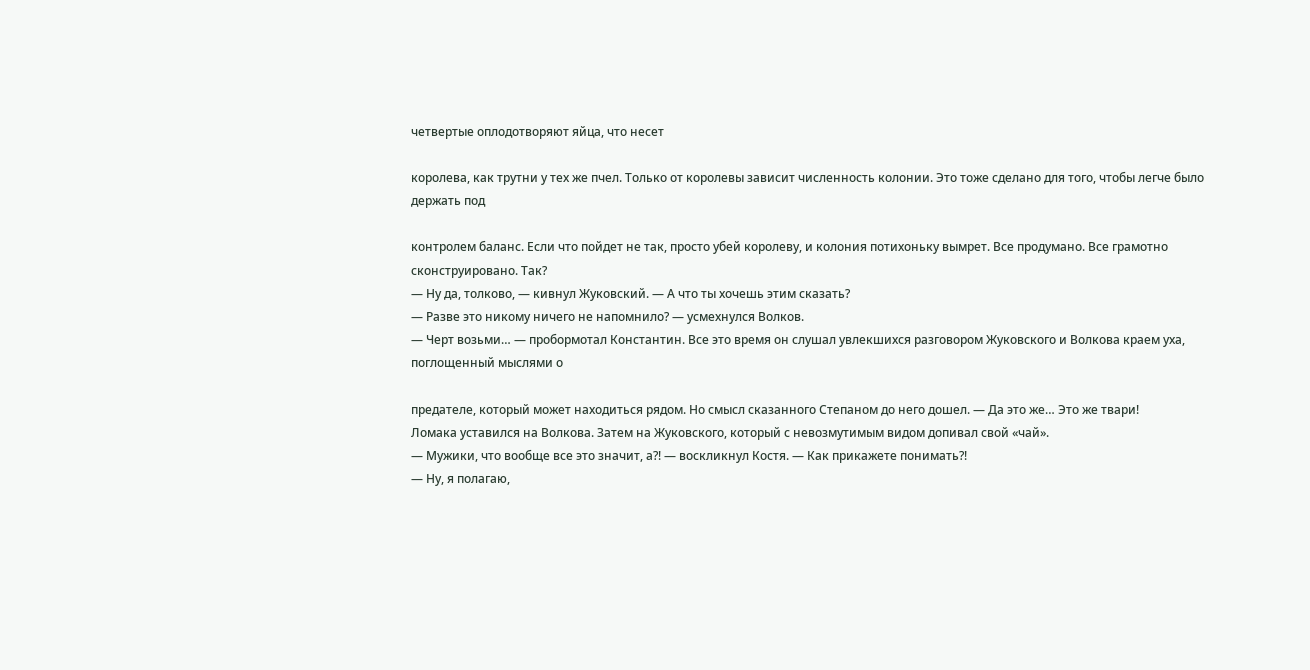четвертые оплодотворяют яйца, что несет

королева, как трутни у тех же пчел. Только от королевы зависит численность колонии. Это тоже сделано для того, чтобы легче было держать под

контролем баланс. Если что пойдет не так, просто убей королеву, и колония потихоньку вымрет. Все продумано. Все грамотно сконструировано. Так?
— Ну да, толково, — кивнул Жуковский. — А что ты хочешь этим сказать?
— Разве это никому ничего не напомнило? — усмехнулся Волков.
— Черт возьми… — пробормотал Константин. Все это время он слушал увлекшихся разговором Жуковского и Волкова краем уха, поглощенный мыслями о

предателе, который может находиться рядом. Но смысл сказанного Степаном до него дошел. — Да это же… Это же твари!
Ломака уставился на Волкова. Затем на Жуковского, который с невозмутимым видом допивал свой «чай».
— Мужики, что вообще все это значит, а?! — воскликнул Костя. — Как прикажете понимать?!
— Ну, я полагаю,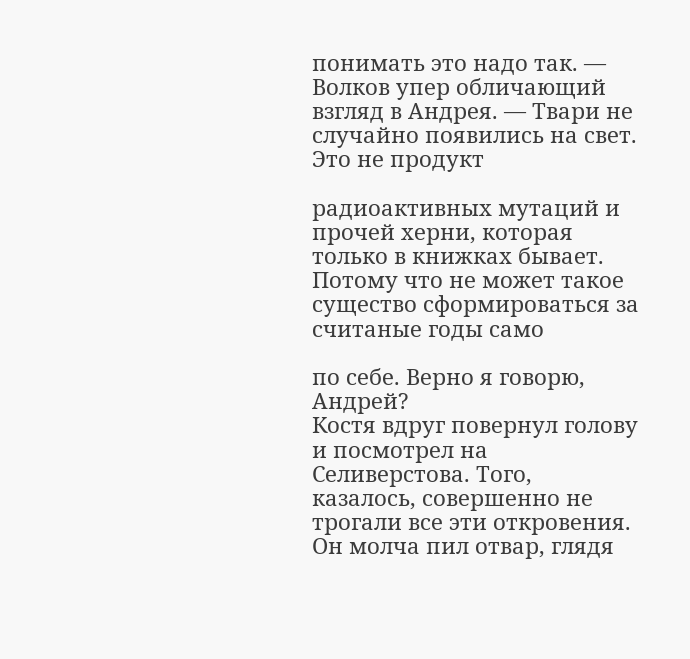понимать это надо так. — Волков упер обличающий взгляд в Андрея. — Твари не случайно появились на свет. Это не продукт

радиоактивных мутаций и прочей херни, которая только в книжках бывает. Потому что не может такое существо сформироваться за считаные годы само

по себе. Верно я говорю, Андрей?
Костя вдруг повернул голову и посмотрел на Селиверстова. Того, казалось, совершенно не трогали все эти откровения. Он молча пил отвар, глядя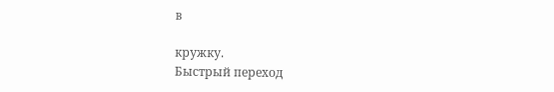в

кружку.
Быстрый переход